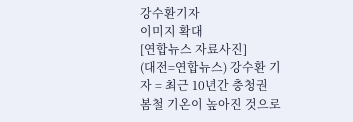강수환기자
이미지 확대
[연합뉴스 자료사진]
(대전=연합뉴스) 강수환 기자 = 최근 10년간 충청권 봄철 기온이 높아진 것으로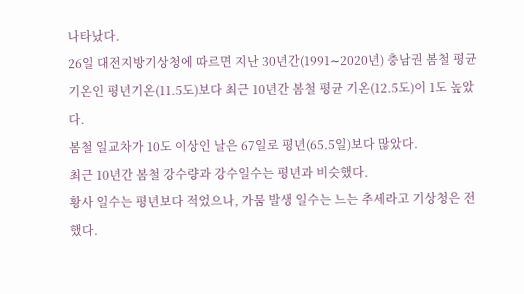나타났다.
26일 대전지방기상청에 따르면 지난 30년간(1991∼2020년) 충남권 봄철 평균 기온인 평년기온(11.5도)보다 최근 10년간 봄철 평균 기온(12.5도)이 1도 높았다.
봄철 일교차가 10도 이상인 날은 67일로 평년(65.5일)보다 많았다.
최근 10년간 봄철 강수량과 강수일수는 평년과 비슷했다.
황사 일수는 평년보다 적었으나, 가뭄 발생 일수는 느는 추세라고 기상청은 전했다.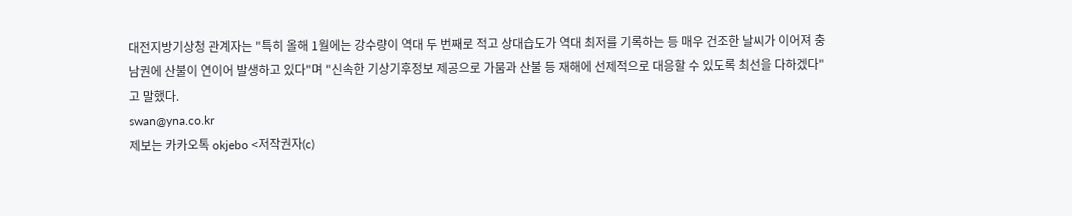대전지방기상청 관계자는 "특히 올해 1월에는 강수량이 역대 두 번째로 적고 상대습도가 역대 최저를 기록하는 등 매우 건조한 날씨가 이어져 충남권에 산불이 연이어 발생하고 있다"며 "신속한 기상기후정보 제공으로 가뭄과 산불 등 재해에 선제적으로 대응할 수 있도록 최선을 다하겠다"고 말했다.
swan@yna.co.kr
제보는 카카오톡 okjebo <저작권자(c)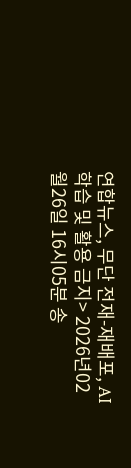연합뉴스, 무단 전재-재배포, AI 학습 및 활용 금지> 2026년02월26일 16시05분 송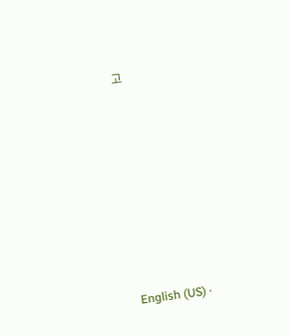고









English (US) ·